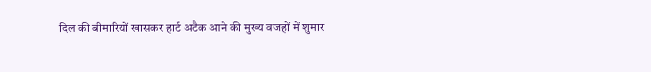दिल की बीमारियों खासकर हार्ट अटैक आने की मुख्य वजहों में शुमार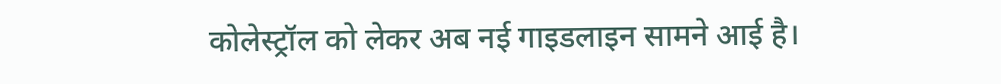कोलेस्ट्रॉल को लेकर अब नई गाइडलाइन सामने आई है।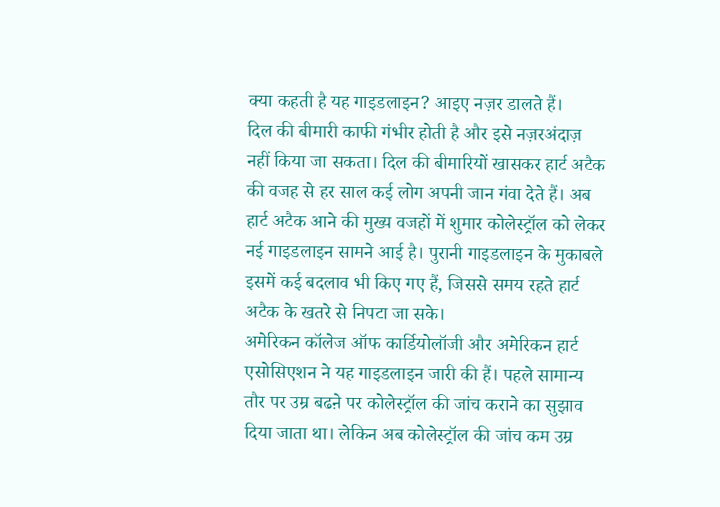क्या कहती है यह गाइडलाइन? आइए नज़र डालते हैं।
दिल की बीमारी काफी गंभीर होती है और इसे नज़रअंदाज़ नहीं किया जा सकता। दिल की बीमारियों खासकर हार्ट अटैक की वजह से हर साल कई लोग अपनी जान गंवा देते हैं। अब हार्ट अटैक आने की मुख्य वजहों में शुमार कोलेस्ट्रॉल को लेकर नई गाइडलाइन सामने आई है। पुरानी गाइडलाइन के मुकाबले इसमें कई बदलाव भी किए गए हैं, जिससे समय रहते हार्ट अटैक के खतरे से निपटा जा सके।
अमेरिकन कॉलेज ऑफ कार्डियोलॉजी और अमेरिकन हार्ट एसोसिएशन ने यह गाइडलाइन जारी की हैं। पहले सामान्य तौर पर उम्र बढऩे पर कोलेस्ट्रॉल की जांच कराने का सुझाव दिया जाता था। लेकिन अब कोलेस्ट्रॉल की जांच कम उम्र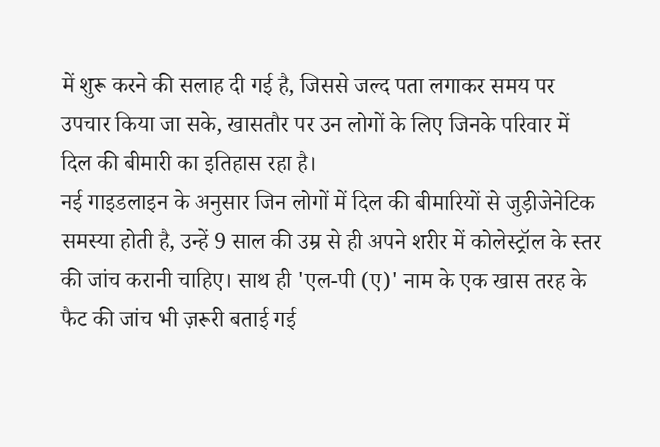में शुरू करने की सलाह दी गई है, जिससे जल्द पता लगाकर समय पर उपचार किया जा सके, खासतौर पर उन लोगों के लिए जिनके परिवार में दिल की बीमारी का इतिहास रहा है।
नई गाइडलाइन के अनुसार जिन लोगों में दिल की बीमारियों से जुड़ीजेनेटिक समस्या होती है, उन्हें 9 साल की उम्र से ही अपने शरीर में कोलेस्ट्रॉल के स्तर की जांच करानी चाहिए। साथ ही 'एल-पी (ए)' नाम के एक खास तरह के फैट की जांच भी ज़रूरी बताई गई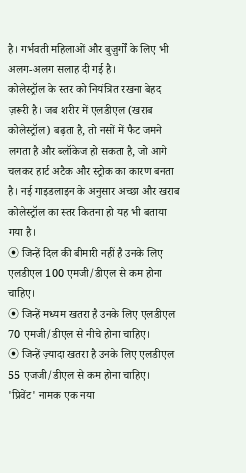है। गर्भवती महिलाओं और बुज़ुर्गों के लिए भी अलग-अलग सलाह दी गई है।
कोलेस्ट्रॉल के स्तर को नियंत्रित रखना बेहद ज़रूरी है। जब शरीर में एलडीएल (खराब कोलेस्ट्रॉल) बढ़ता है, तो नसों में फैट जमने लगता है और ब्लॉकेज हो सकता है, जो आगे चलकर हार्ट अटैक और स्ट्रोक का कारण बनता है। नई गाइडलाइन के अनुसार अच्छा और खराब कोलेस्ट्रॉल का स्तर कितना हो यह भी बताया गया है।
⦿ जिन्हें दिल की बीमारी नहीं है उनके लिए एलडीएल 100 एमजी/डीएल से कम होना चाहिए।
⦿ जिन्हें मध्यम खतरा है उनके लिए एलडीएल 70 एमजी/डीएल से नीचे होना चाहिए।
⦿ जिन्हें ज़्यादा खतरा है उनके लिए एलडीएल 55 एजजी/डीएल से कम होना चाहिए।
'प्रिवेंट' नामक एक नया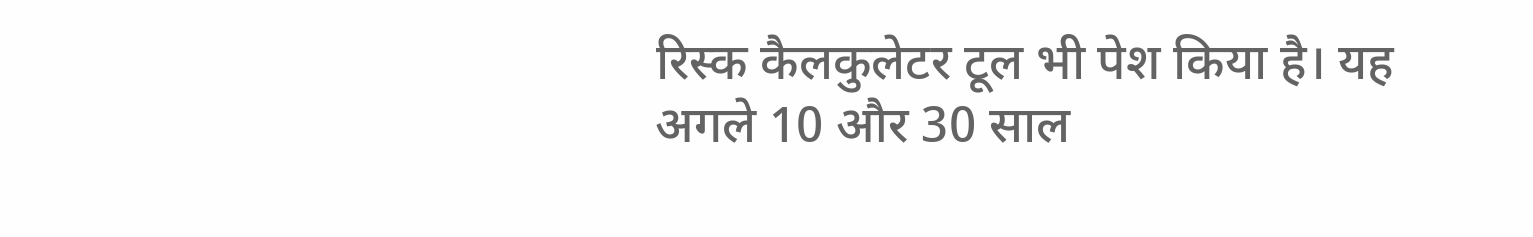रिस्क कैलकुलेटर टूल भी पेश किया है। यह अगले 10 और 30 साल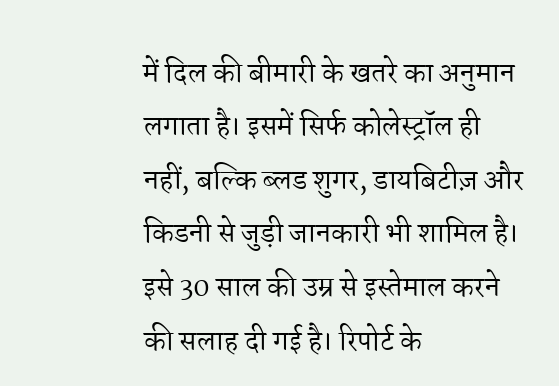में दिल की बीमारी के खतरे का अनुमान लगाता है। इसमें सिर्फ कोलेस्ट्रॉल ही नहीं, बल्कि ब्लड शुगर, डायबिटीज़ और किडनी से जुड़ी जानकारी भी शामिल है। इसे 30 साल की उम्र से इस्तेमाल करने की सलाह दी गई है। रिपोर्ट के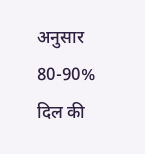अनुसार 80-90% दिल की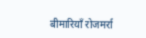बीमारियाँ रोजमर्रा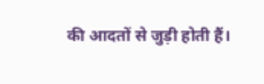की आदतों से जुड़ी होती हैं।